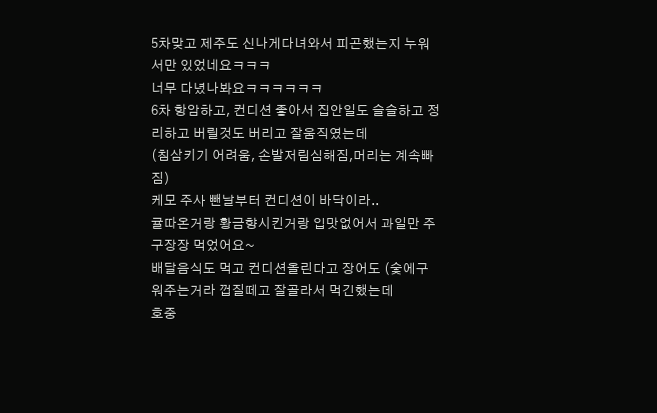5차맞고 제주도 신나게다녀와서 피곤했는지 누워서만 있었네요ㅋㅋㅋ
너무 다녔나봐요ㅋㅋㅋㅋㅋㅋ
6차 항암하고, 컨디션 좋아서 집안일도 슬슬하고 정리하고 버릴것도 버리고 잘움직였는데
(침삼키기 어려움, 손발저림심해짐,머리는 계속빠짐)
케모 주사 뺀날부터 컨디션이 바닥이라..
귤따온거랑 황금향시킨거랑 입맛없어서 과일만 주구장장 먹었어요~
배달음식도 먹고 컨디션올린다고 장어도 (숯에구워주는거라 껍질떼고 잘골라서 먹긴했는데
호중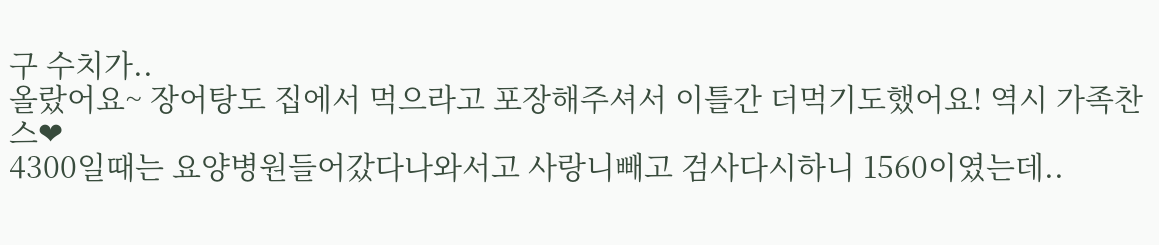구 수치가..
올랐어요~ 장어탕도 집에서 먹으라고 포장해주셔서 이틀간 더먹기도했어요! 역시 가족찬스❤
4300일때는 요양병원들어갔다나와서고 사랑니빼고 검사다시하니 1560이였는데..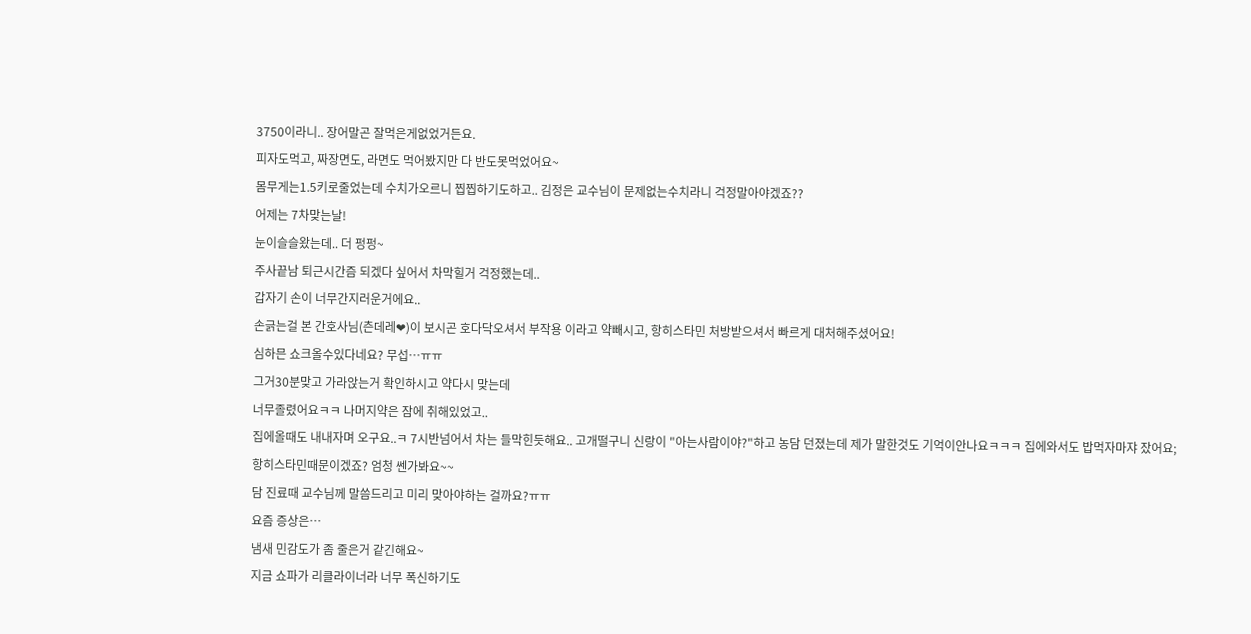3750이라니.. 장어말곤 잘먹은게없었거든요.
피자도먹고, 짜장면도, 라면도 먹어봤지만 다 반도못먹었어요~
몸무게는1.5키로줄었는데 수치가오르니 찝찝하기도하고.. 김정은 교수님이 문제없는수치라니 걱정말아야겠죠??
어제는 7차맞는날!
눈이슬슬왔는데.. 더 펑펑~
주사끝남 퇴근시간즘 되겠다 싶어서 차막힐거 걱정했는데..
갑자기 손이 너무간지러운거에요..
손긁는걸 본 간호사님(츤데레❤)이 보시곤 호다닥오셔서 부작용 이라고 약빼시고, 항히스타민 처방받으셔서 빠르게 대처해주셨어요!
심하믄 쇼크올수있다네요? 무섭…ㅠㅠ
그거30분맞고 가라앉는거 확인하시고 약다시 맞는데
너무졸렸어요ㅋㅋ 나머지약은 잠에 취해있었고..
집에올때도 내내자며 오구요..ㅋ 7시반넘어서 차는 들막힌듯해요.. 고개떨구니 신랑이 "아는사람이야?"하고 농담 던졌는데 제가 말한것도 기억이안나요ㅋㅋㅋ 집에와서도 밥먹자마쟈 잤어요;
항히스타민때문이겠죠? 엄청 쎈가봐요~~
담 진료때 교수님께 말씀드리고 미리 맞아야하는 걸까요?ㅠㅠ
요즘 증상은…
냄새 민감도가 좀 줄은거 같긴해요~
지금 쇼파가 리클라이너라 너무 폭신하기도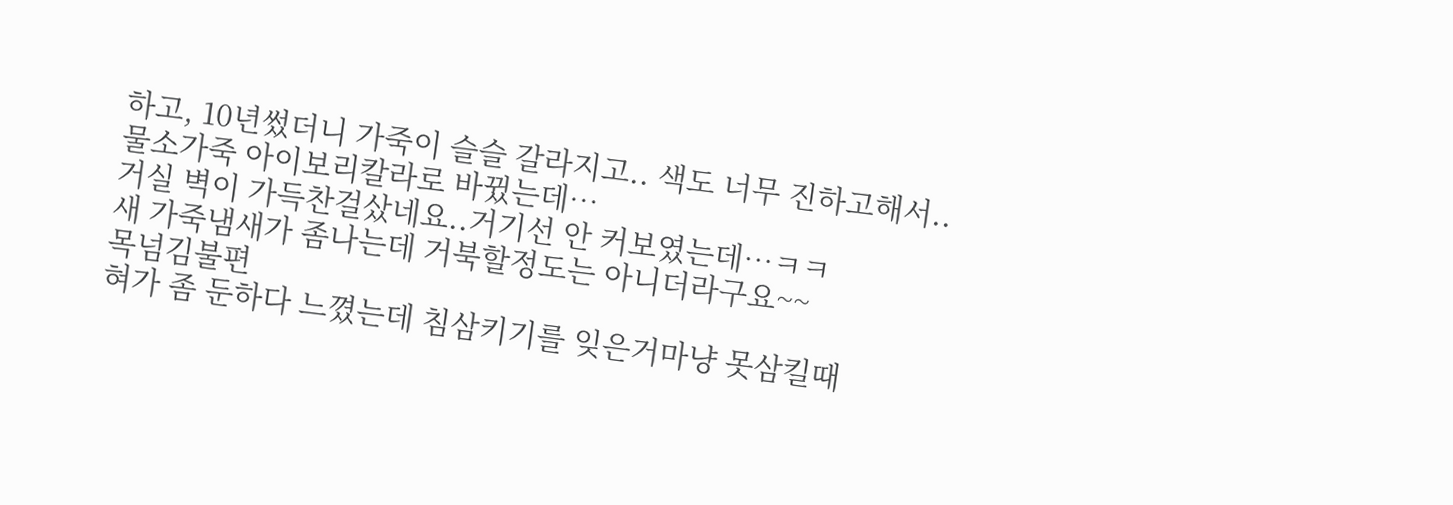하고, 10년썼더니 가죽이 슬슬 갈라지고.. 색도 너무 진하고해서..
물소가죽 아이보리칼라로 바뀠는데…
거실 벽이 가득찬걸샀네요..거기선 안 커보였는데…ㅋㅋ
새 가죽냄새가 좀나는데 거북할정도는 아니더라구요~~
목넘김불편
혀가 좀 둔하다 느꼈는데 침삼키기를 잊은거마냥 못삼킬때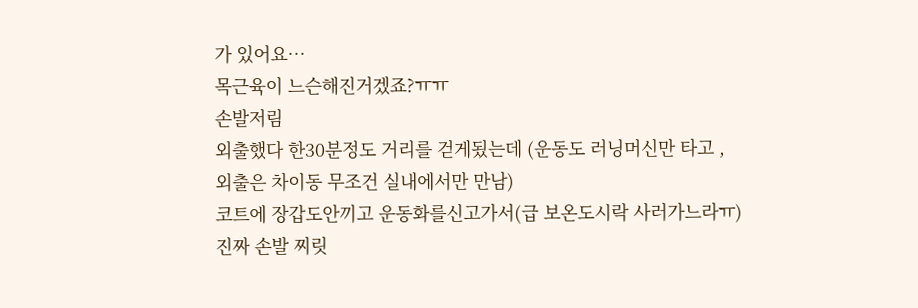가 있어요…
목근육이 느슨해진거겠죠?ㅠㅠ
손발저림
외출했다 한30분정도 거리를 걷게됬는데 (운동도 러닝머신만 타고 , 외출은 차이동 무조건 실내에서만 만남)
코트에 장갑도안끼고 운동화를신고가서(급 보온도시락 사러가느라ㅠ)
진짜 손발 찌릿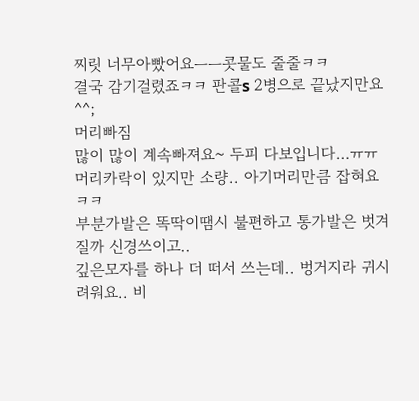찌릿 너무아빴어요ㅡㅡ콧물도 줄줄ㅋㅋ
결국 감기걸렸죠ㅋㅋ 판콜s 2병으로 끝났지만요^^;
머리빠짐
많이 많이 계속빠져요~ 두피 다보입니다…ㅠㅠ머리카락이 있지만 소량.. 아기머리만큼 잡혀요ㅋㅋ
부분가발은 똑딱이땜시 불편하고 통가발은 벗겨질까 신경쓰이고..
깊은모자를 하나 더 떠서 쓰는데.. 벙거지라 귀시려워요.. 비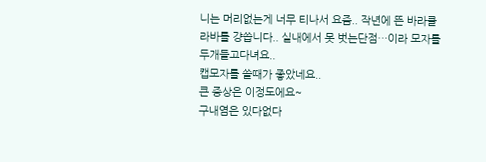니는 머리없는게 너무 티나서 요즘.. 작년에 뜬 바라클라바를 걍씁니다.. 실내에서 못 벗는단점…이라 모자를 두개들고다녀요..
캡모자를 쓸때가 좋았네요..
큰 증상은 이정도에요~
구내염은 있다없다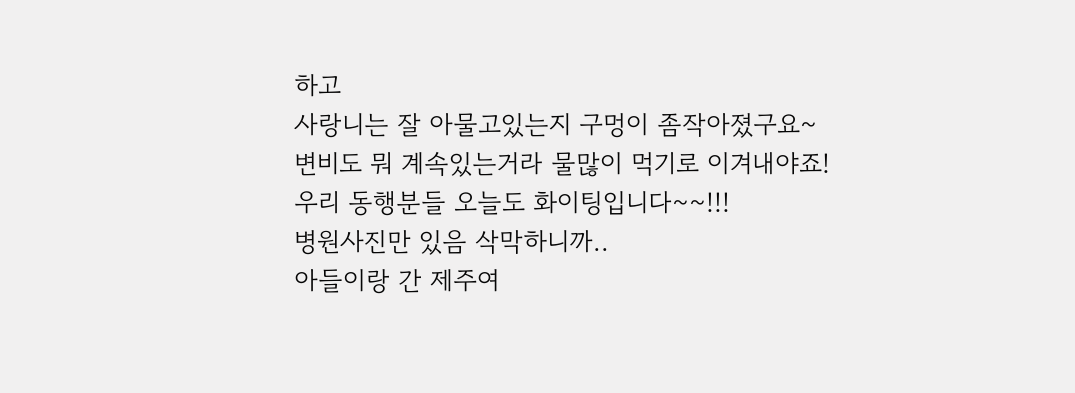하고
사랑니는 잘 아물고있는지 구멍이 좀작아졌구요~
변비도 뭐 계속있는거라 물많이 먹기로 이겨내야죠!
우리 동행분들 오늘도 화이팅입니다~~!!!
병원사진만 있음 삭막하니까..
아들이랑 간 제주여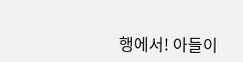행에서! 아들이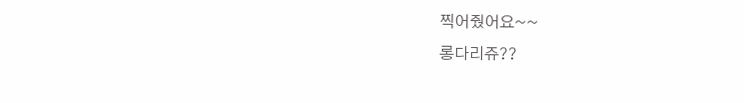찍어줬어요~~
롱다리쥬??